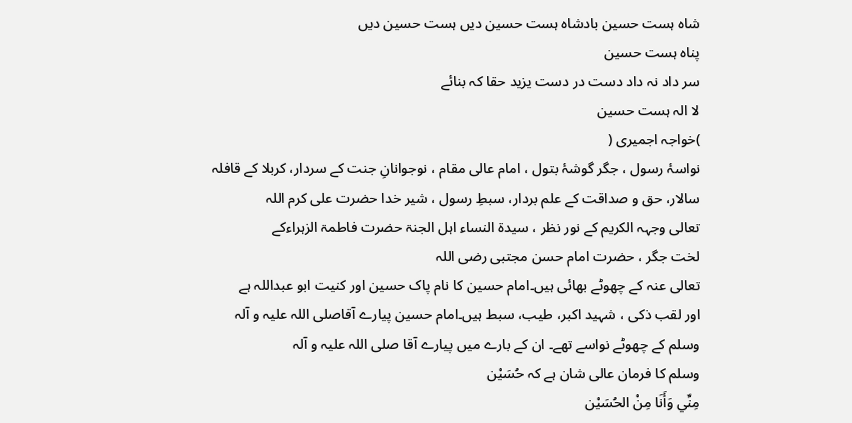شاہ ہست حسین بادشاہ ہست حسین دیں ہست حسین دیں
پناہ ہست حسین
سر داد نہ داد دست در دست یزید حقا کہ بنائے
لا الہ ہست حسین
)خواجہ اجمیری (
نواسۂ رسول ، جگر گوشۂ بتول ، امام عالی مقام ، نوجوانانِ جنت کے سردار، کربلا کے قافلہ
سالار، حق و صداقت کے علم بردار، سبطِ رسول ، شیر خدا حضرت علی کرم اللہ
تعالی وجہہ الکریم کے نور نظر ، سیدۃ النساء اہل الجنۃ حضرت فاطمۃ الزہراءکے
لخت جگر ، حضرت امام حسن مجتبی رضی اللہ
تعالی عنہ کے چھوٹے بھائی ہیں۔امام حسین کا نام پاک حسین اور کنیت ابو عبداللہ ہے
اور لقب ذکی ، شہید اکبر، طیب، سبط ہیں۔امام حسین پیارے آقاصلی اللہ علیہ و آلہ
وسلم کے چھوٹے نواسے تھے۔ ان کے بارے میں پیارے آقا صلی اللہ علیہ و آلہ
وسلم کا فرمان عالی شان ہے کہ حُسَيْن
مِنِّي وَأَنَا مِنْ الحُسَيْن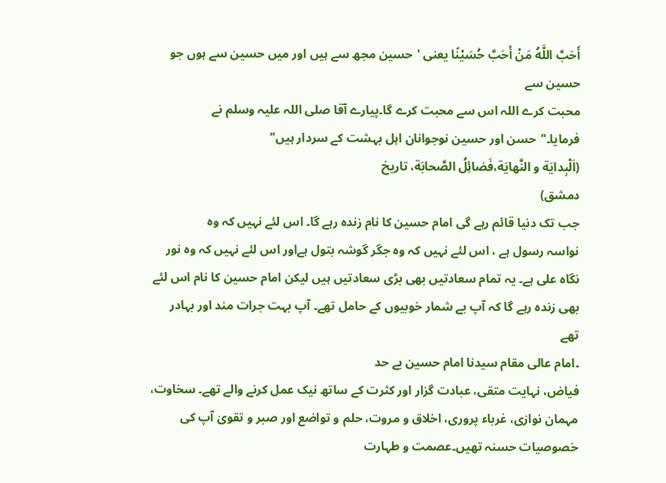أَحَبَّ اللَّهُ مَنْ أَحَبَّ حُسَيْنًا یعنی 'حسین مجھ سے ہیں اور میں حسین سے ہوں جو حسین سے
محبت کرے اللہ اس سے محبت کرے گا۔پیارے آقا صلی اللہ علیہ وسلم نے
فرمایا۔"حسن اور حسین نوجوانان اہل بہشت کے سردار ہیں"
(اَلْبِدایَة و النَّهایَة،فَضائِلُ الصَّحابَة، تاریخ
دمشق)
جب تک دنیا قائم رہے گی امام حسین کا نام زندہ رہے گا۔ اس لئے نہیں کہ وہ
نواسہ رسول ہے ، اس لئے نہیں کہ وہ جگر گوشہ بتول ہےاور اس لئے نہیں کہ وہ نور
نگاہ علی ہے۔ یہ تمام سعادتیں بھی بڑی سعادتیں ہیں لیکن امام حسین کا نام اس لئے
بھی زندہ رہے گا کہ آپ بے شمار خوبیوں کے حامل تھے۔ آپ بہت جرات مند اور بہادر تھے
۔امام عالی مقام سیدنا امام حسین بے حد
فیاض، نہایت متقی، عبادت گزار اور کثرت کے ساتھ نیک عمل کرنے والے تھے۔ سخاوت،
مہمان نوازی، غرباء پروری، اخلاق و مروت، حلم و تواضع اور صبر و تقویٰ آپ کی
خصوصیات حسنہ تھیں۔عصمت و طہارت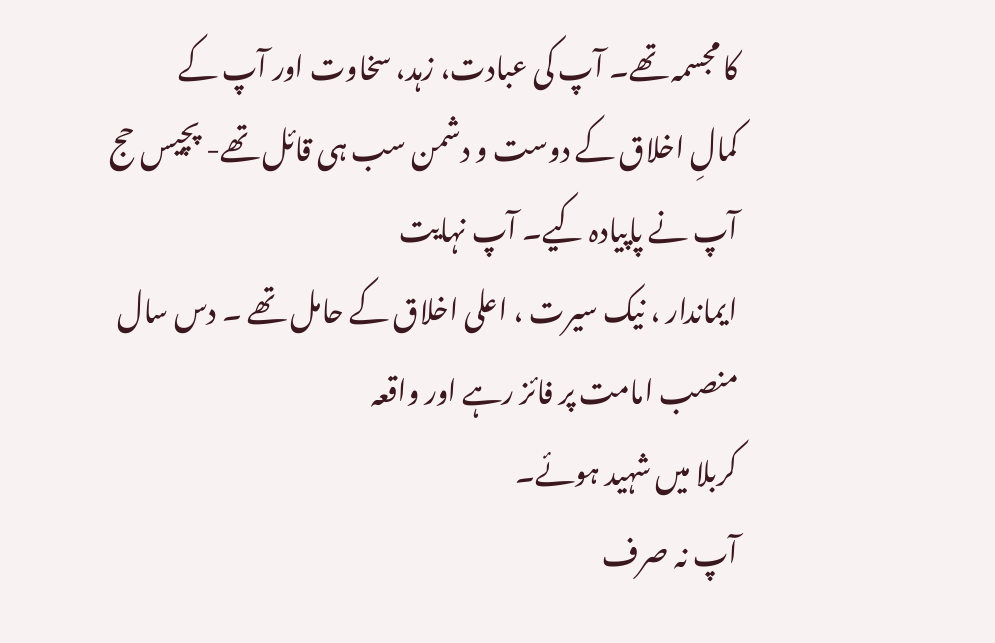کا مجسمہ تھے۔ آپ کی عبادت، زہد، سخاوت اور آپ کے
کمالِ اخلاق کے دوست و دشمن سب ہی قائل تھے- پچیس حج آپ نے پاپیادہ کیے۔ آپ نہایت
ایماندار ، نیک سیرت ، اعلی اخلاق کے حامل تھے ۔ دس سال منصب امامت پر فائز رہے اور واقعہ
کربلا میں شہید ہوئے۔
آپ نہ صرف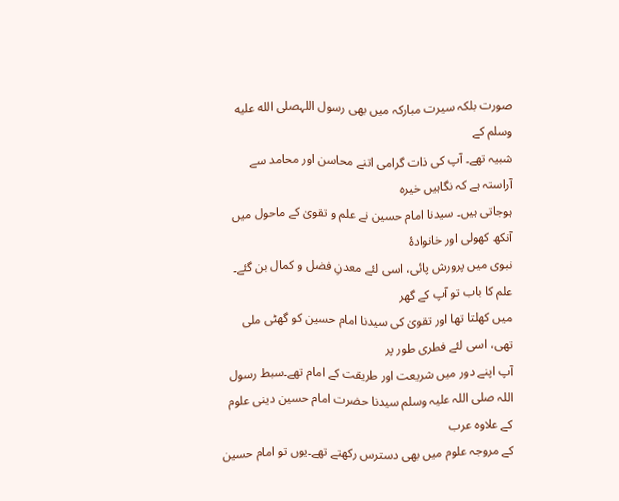صورت بلکہ سیرت مبارکہ میں بھی رسول اللہصلى الله عليه وسلم کے
شبیہ تھے۔ آپ کی ذات گرامی اتنے محاسن اور محامد سے آراستہ ہے کہ نگاہیں خیرہ
ہوجاتی ہیں۔ سیدنا امام حسین نے علم و تقویٰ کے ماحول میں آنکھ کھولی اور خانوادۂ
نبوی میں پرورش پائی، اسی لئے معدنِ فضل و کمال بن گئے۔ علم کا باب تو آپ کے گھر
میں کھلتا تھا اور تقویٰ کی سیدنا امام حسین کو گھٹی ملی تھی، اسی لئے فطری طور پر
آپ اپنے دور میں شریعت اور طریقت کے امام تھے۔سبط رسول اللہ صلی اللہ علیہ وسلم سیدنا حضرت امام حسین دینی علوم کے علاوہ عرب
کے مروجہ علوم میں بھی دسترس رکھتے تھے۔یوں تو امام حسین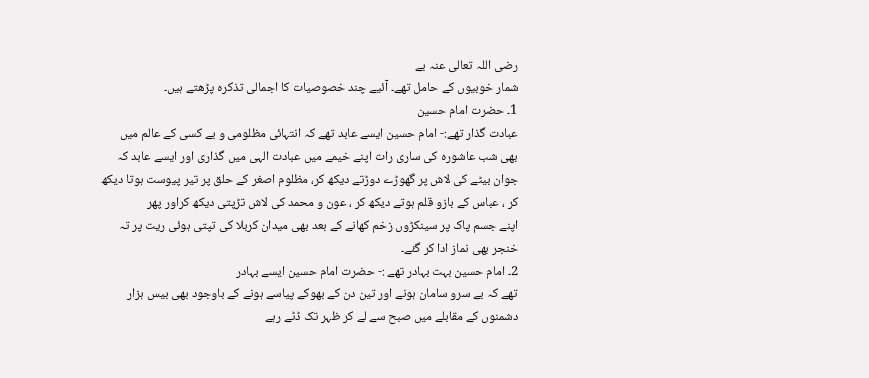رضی اللہ تعالی عنہ بے
شمار خوبیوں کے حامل تھے۔ آئیے چند خصوصیات کا اجمالی تذکرہ پڑھتے ہیں۔
1۔ حضرت امام حسین
عبادت گذار تھے:- امام حسین ایسے عابد تھے کہ انتہائی مظلومی و بے کسی کے عالم میں
بھی شب عاشورہ کی ساری رات اپنے خیمے میں عبادت الہی میں گذاری اور ایسے عابد کہ
جوان بیٹے کی لاش پر گھوڑے دوڑتے دیکھ کر، مظلوم اصغر کے حلق پر تیر پیوست ہوتا دیکھ
کر ، عباس کے بازو قلم ہوتے دیکھ کر ، عون و محمد کی لاش تڑپتی دیکھ کراور پھر
اپنے جسم پاک پر سینکڑوں زخم کھانے کے بعد بھی میدان کربلا کی تپتی ہوئی ریت پر تہ
خنجر بھی نماز ادا کر گئے۔
2۔ امام حسین بہت بہادر تھے :- حضرت امام حسین ایسے بہادر
تھے کہ بے سرو سامان ہونے اور تین دن کے بھوکے پیاسے ہونے کے باوجود بھی بیس ہزار
دشمنوں کے مقابلے میں صبح سے لے کر ظہر تک ڈٹے رہے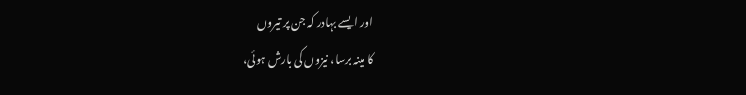اور ایسے بہادر کہ جن پر تیروں
کا مینہ برسا، نیزوں کی بارش ہوئی،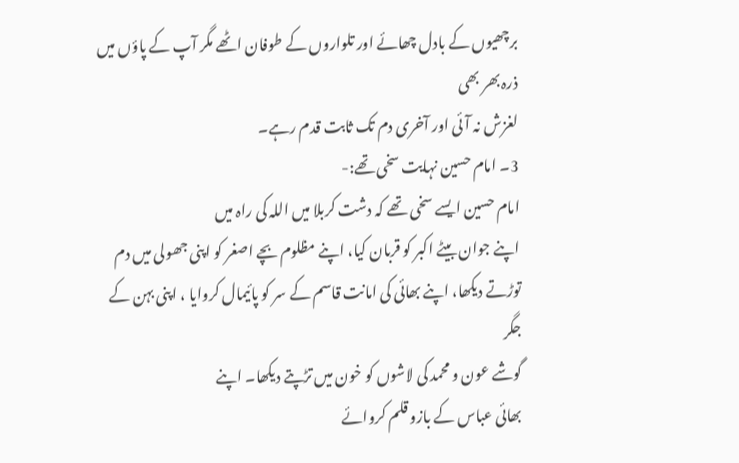برچھیوں کے بادل چھائے اور تلواروں کے طوفان اٹھے مگر آپ کے پاؤں میں ذرہ بھر بھی
لغزش نہ آئی اور آخری دم تک ثابت قدم رہے۔
3۔ امام حسین نہایت سخی تھے:-
امام حسین ایسے سخی تھے کہ دشت کربلا میں اللہ کی راہ میں
اپنے جوان بیٹے اکبر کو قربان کیا، اپنے مظلوم بچے اصغر کو اپنی جھولی میں دم
توڑتے دیکھا، اپنے بھائی کی امانت قاسم کے سر کو پائیمال کروایا ، اپنی بہن کے جگر
گوشے عون و محمد کی لاشوں کو خون میں تڑپتے دیکھا۔ اپنے
بھائی عباس کے بازو قلم کروائے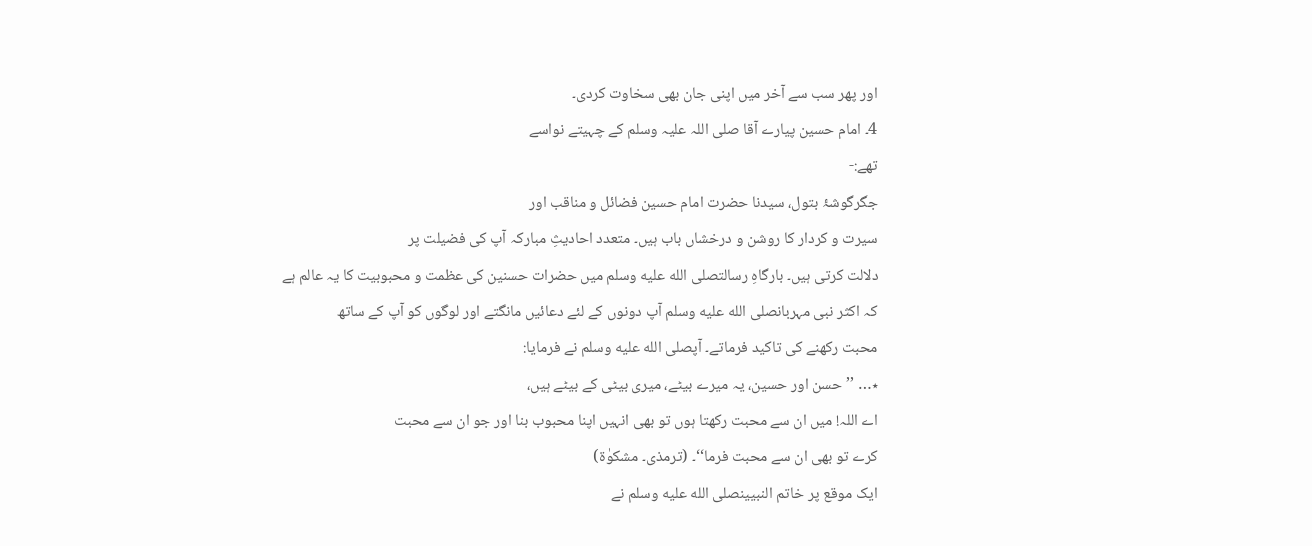اور پھر سب سے آخر میں اپنی جان بھی سخاوت کردی۔
4۔ امام حسین پیارے آقا صلی اللہ علیہ وسلم کے چہیتے نواسے
تھے:-
جگرگوشۂ بتول، سیدنا حضرت امام حسین فضائل و مناقب اور
سیرت و کردار کا روشن و درخشاں باب ہیں۔ متعدد احادیثِ مبارکہ آپ کی فضیلت پر
دلالت کرتی ہیں۔ بارگاہِ رسالتصلى الله عليه وسلم میں حضرات حسنین کی عظمت و محبوبیت کا یہ عالم ہے
کہ اکثر نبی مہربانصلى الله عليه وسلم آپ دونوں کے لئے دعائیں مانگتے اور لوگوں کو آپ کے ساتھ
محبت رکھنے کی تاکید فرماتے۔ آپصلى الله عليه وسلم نے فرمایا:
٭… ’’حسن اور حسین، یہ میرے بیٹے، میری بیٹی کے بیٹے ہیں،
اے اللہ! میں ان سے محبت رکھتا ہوں تو بھی انہیں اپنا محبوب بنا اور جو ان سے محبت
کرے تو بھی ان سے محبت فرما‘‘۔ (ترمذی۔ مشکوٰۃ)
ایک موقع پر خاتم النبیینصلى الله عليه وسلم نے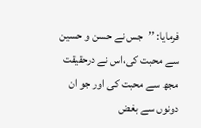فرمایا: ’’جس نے حسن و حسین
سے محبت کی،اس نے درحقیقت مجھ سے محبت کی اور جو ان دونوں سے بغض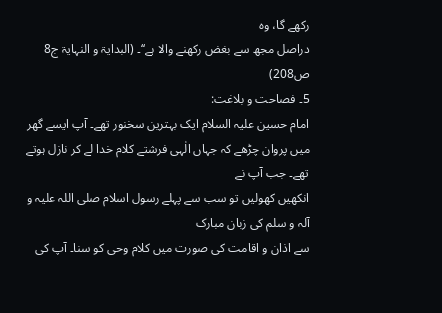رکھے گا، وہ
دراصل مجھ سے بغض رکھنے والا ہے‘‘۔ (البدایۃ و النہایۃ ج8 ص208)
5۔ فصاحت و بلاغت:
امام حسین علیہ السلام ایک بہترین سخنور تھے۔ آپ ایسے گھر
میں پروان چڑھے کہ جہاں الٰہی فرشتے کلام خدا لے کر نازل ہوتے تھے۔ جب آپ نے
انکھیں کھولیں تو سب سے پہلے رسول اسلام صلی اللہ علیہ و آلہ و سلم کی زبان مبارک
سے اذان و اقامت کی صورت میں کلام وحی کو سنا۔ آپ کی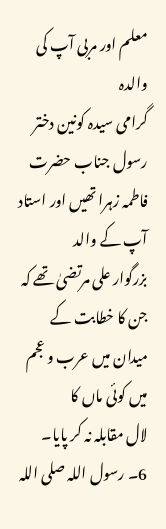معلم اور مربی آپ کی والدہ
گرامی سیدہ کونین دختر رسول جناب حضرت فاطمہ زہرا تھیں اور استاد آپ کے والد
بزرگوار علی مرتضیٰ تھے کہ جن کا خطابت کے میدان میں عرب و عجم میں کوئی ماں کا
لال مقابلہ نہ کر پایا۔
6۔ رسول اللہ صلی اللہ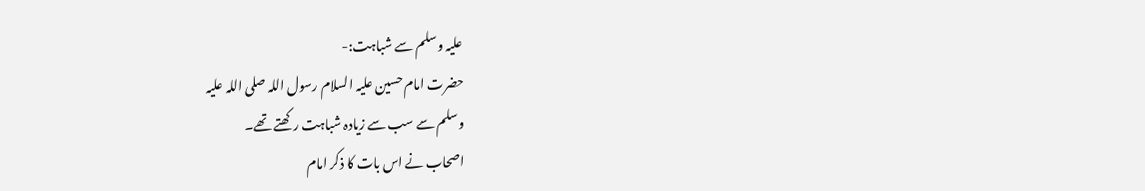علیہ وسلم سے شباہت:-
حضرت امام حسین علیہ السلام رسول اللہ صلی اللہ علیہ
وسلم سے سب سے زیادہ شباہت رکھتے تھے۔
اصحاب نے اس بات کا ذکر امام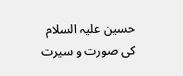حسین علیہ السلام کی صورت و سیرت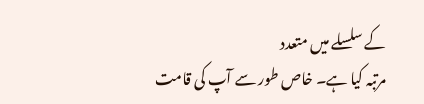کے سلسلے میں متعدد
مرتبہ کیا ہے۔ خاص طور سے آپ کی قامت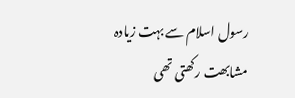رسول اسلام سے بہت زیادہ مشابھت رکھتی تھی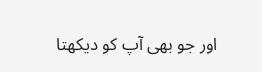اور جو بھی آپ کو دیکھتا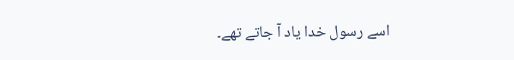اسے رسول خدا یاد آ جاتے تھے۔